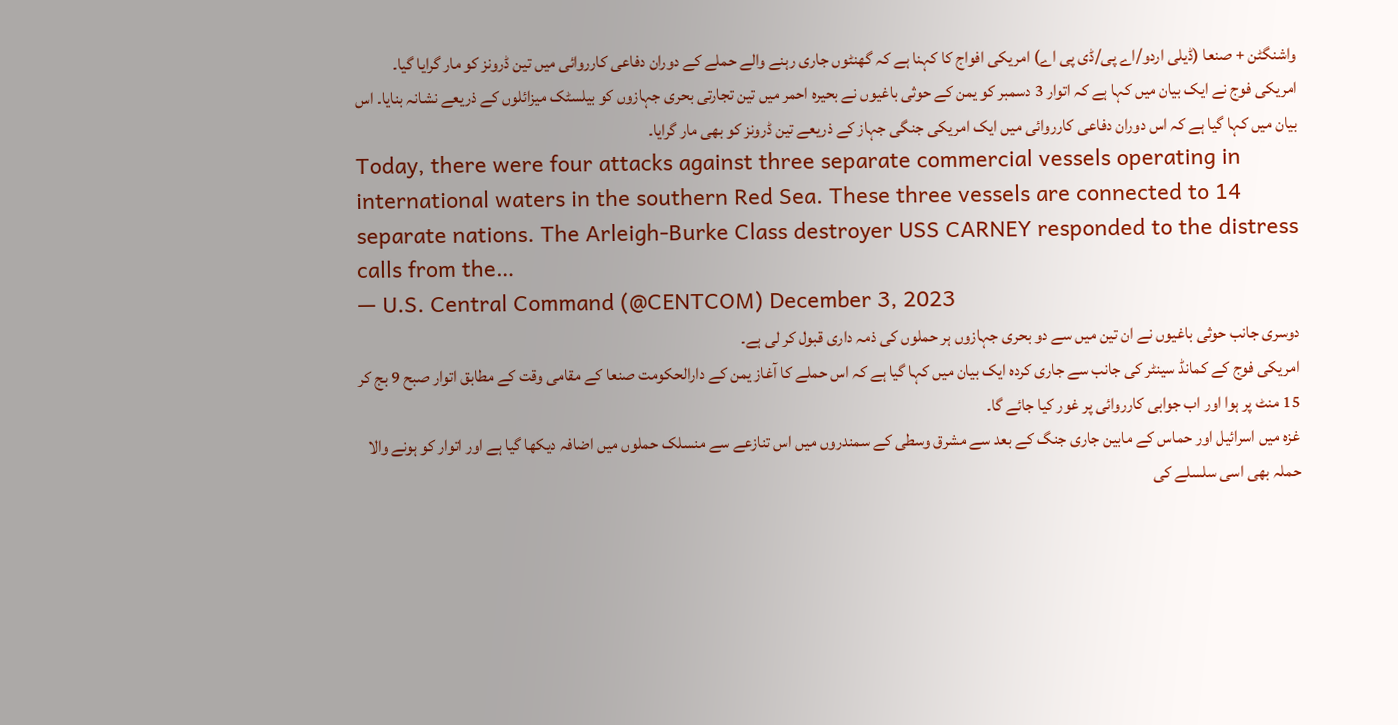واشنگٹن + صنعا (ڈیلی اردو/اے پی/ڈی پی اے) امریکی افواج کا کہنا ہے کہ گھنٹوں جاری رہنے والے حملے کے دوران دفاعی کارروائی میں تین ڈرونز کو مار گرایا گیا۔
امریکی فوج نے ایک بیان میں کہا ہے کہ اتوار 3 دسمبر کو یمن کے حوثی باغیوں نے بحیرہ احمر میں تین تجارتی بحری جہازوں کو بیلسٹک میزائلوں کے ذریعے نشانہ بنایا۔ اس بیان میں کہا گیا ہے کہ اس دوران دفاعی کارروائی میں ایک امریکی جنگی جہاز کے ذریعے تین ڈرونز کو بھی مار گرایا۔
Today, there were four attacks against three separate commercial vessels operating in international waters in the southern Red Sea. These three vessels are connected to 14 separate nations. The Arleigh-Burke Class destroyer USS CARNEY responded to the distress calls from the…
— U.S. Central Command (@CENTCOM) December 3, 2023
دوسری جانب حوثی باغیوں نے ان تین میں سے دو بحری جہازوں ہر حملوں کی ذمہ داری قبول کر لی ہے۔
امریکی فوج کے کمانڈ سینٹر کی جانب سے جاری کردہ ایک بیان میں کہا گیا ہے کہ اس حملے کا آغاز یمن کے دارالحکومت صنعا کے مقامی وقت کے مطابق اتوار صبح 9 بج کر 15 منٹ پر ہوا اور اب جوابی کارروائی پر غور کیا جائے گا۔
غزہ میں اسرائیل اور حماس کے مابین جاری جنگ کے بعد سے مشرق وسطی کے سمندروں میں اس تنازعے سے منسلک حملوں میں اضافہ دیکھا گیا ہے اور اتوار کو ہونے والا حملہ بھی اسی سلسلے کی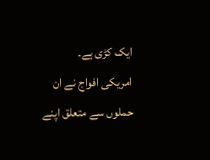ایک کڑی ہے۔
امریکی افواج نے ان حملوں سے متعلق اپنے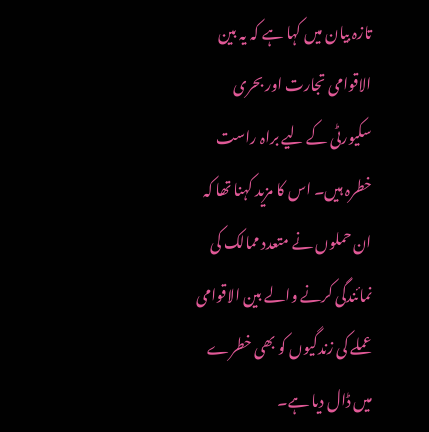تازہ بیان میں کہا ہے کہ یہ بین الاقوامی تجارت اور بحری سکیورٹی کے لیے براہ راست خطرہ ہیں۔ اس کا مزید کہنا تھا کہ ان حملوں نے متعدد ممالک کی نمائندگی کرنے والے بین الاقوامی عملے کی زندگیوں کو بھی خطرے میں ڈال دیا ہے۔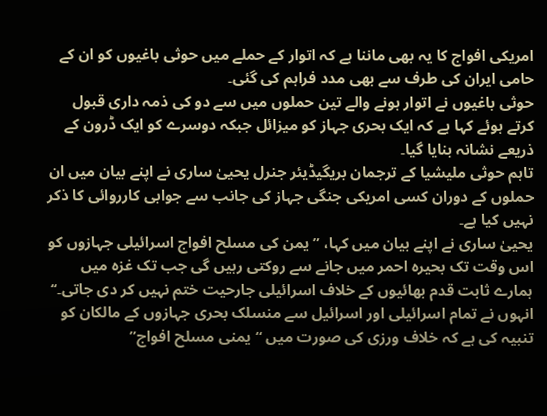امریکی افواج کا یہ بھی ماننا ہے کہ اتوار کے حملے میں حوثی باغیوں کو ان کے حامی ایران کی طرف سے بھی مدد فراہم کی گئی۔
حوثی باغیوں نے اتوار ہونے والے تین حملوں میں سے دو کی ذمہ داری قبول کرتے ہوئے کہا ہے کہ ایک بحری جہاز کو میزائل جبکہ دوسرے کو ایک ڈرون کے ذریعے نشانہ بنایا گیا۔
تاہم حوثی ملیشیا کے ترجمان بریگیڈیئر جنرل یحییٰ ساری نے اپنے بیان میں ان حملوں کے دوران کسی امریکی جنگی جہاز کی جانب سے جوابی کارروائی کا ذکر نہیں کیا ہے۔
یحییٰ ساری نے اپنے بیان میں کہا، ”یمن کی مسلح افواج اسرائیلی جہازوں کو اس وقت تک بحیرہ احمر میں جانے سے روکتی رہیں گی جب تک غزہ میں ہمارے ثابت قدم بھائیوں کے خلاف اسرائیلی جارحیت ختم نہیں کر دی جاتی۔‘‘
انہوں نے تمام اسرائیلی اور اسرائیل سے منسلک بحری جہازوں کے مالکان کو تنبیہ کی ہے کہ خلاف ورزی کی صورت میں “یمنی مسلح افواج”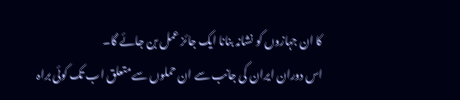کا ان جہازوں کو نشانہ بنانا ایک جائز عمل بن جائے گا۔
اس دوران ایران کی جانب سے ان حملوں سے متعلق اب تک کوئی براہ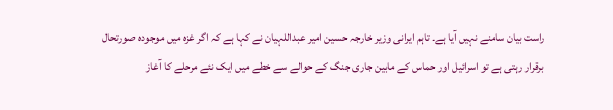راست بیان سامنے نہیں آیا ہے۔ تاہم ایرانی وزیر خارجہ حسین امیر عبداللہیان نے کہا ہے کہ اگر غزہ میں موجودہ صورتحال برقرار رہتی ہے تو اسرائیل اور حماس کے مابین جاری جنگ کے حوالے سے خطے میں ایک نئے مرحلے کا آغاز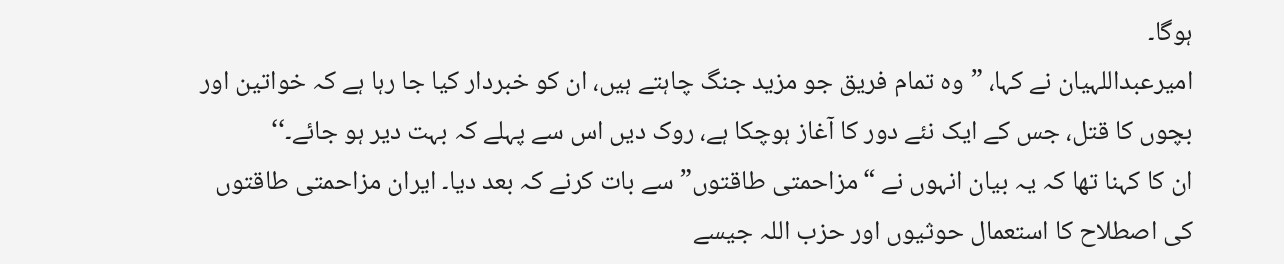ہوگا۔
امیرعبداللہیان نے کہا، ”وہ تمام فریق جو مزید جنگ چاہتے ہیں، ان کو خبردار کیا جا رہا ہے کہ خواتین اور بچوں کا قتل، جس کے ایک نئے دور کا آغاز ہوچکا ہے، روک دیں اس سے پہلے کہ بہت دیر ہو جائے۔‘‘
ان کا کہنا تھا کہ یہ بیان انہوں نے “مزاحمتی طاقتوں” سے بات کرنے کہ بعد دیا۔ ایران مزاحمتی طاقتوں کی اصطلاح کا استعمال حوثیوں اور حزب اللہ جیسے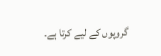گروپوں کے لیے کرتا ہے۔